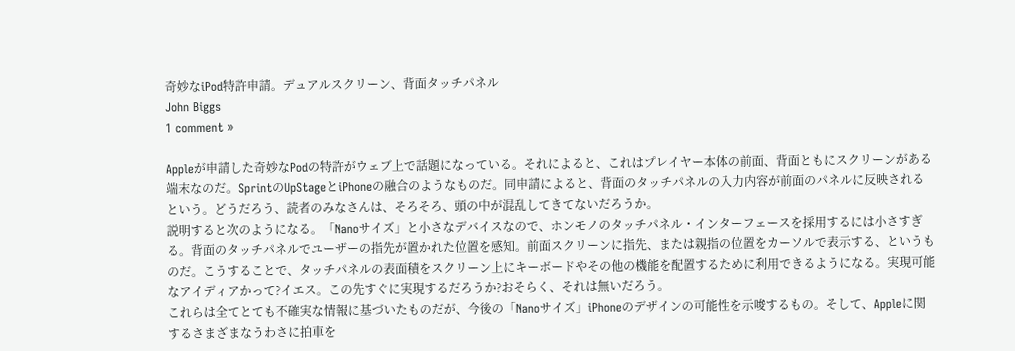奇妙なiPod特許申請。デュアルスクリーン、背面タッチパネル
John Biggs
1 comment »

Appleが申請した奇妙なPodの特許がウェブ上で話題になっている。それによると、これはプレイヤー本体の前面、背面ともにスクリーンがある端末なのだ。SprintのUpStageとiPhoneの融合のようなものだ。同申請によると、背面のタッチパネルの入力内容が前面のパネルに反映されるという。どうだろう、読者のみなさんは、そろそろ、頭の中が混乱してきてないだろうか。
説明すると次のようになる。「Nanoサイズ」と小さなデバイスなので、ホンモノのタッチパネル・インターフェースを採用するには小さすぎる。背面のタッチパネルでユーザーの指先が置かれた位置を感知。前面スクリーンに指先、または親指の位置をカーソルで表示する、というものだ。こうすることで、タッチパネルの表面積をスクリーン上にキーボードやその他の機能を配置するために利用できるようになる。実現可能なアイディアかって?イエス。この先すぐに実現するだろうか?おそらく、それは無いだろう。
これらは全てとても不確実な情報に基づいたものだが、今後の「Nanoサイズ」iPhoneのデザインの可能性を示唆するもの。そして、Appleに関するさまざまなうわさに拍車を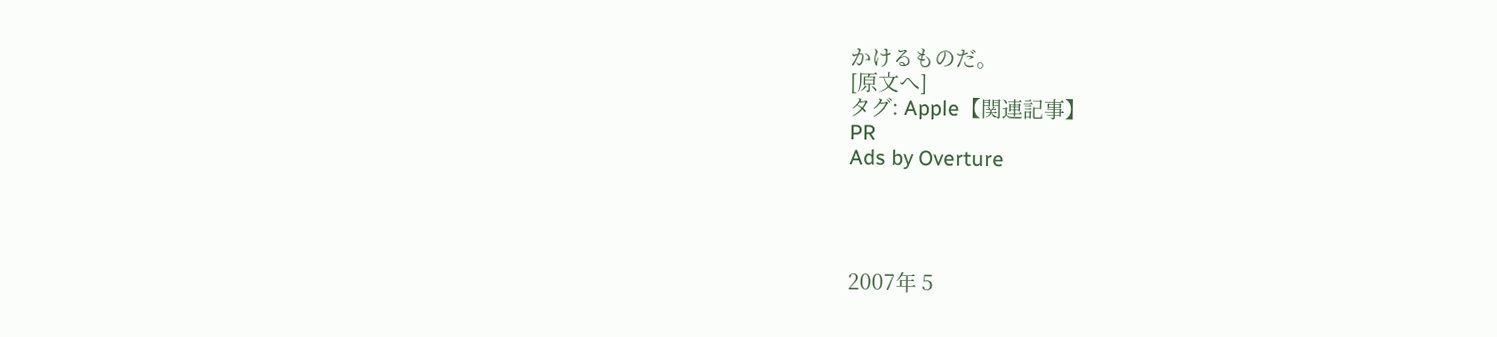かけるものだ。
[原文へ]
タグ: Apple【関連記事】
PR
Ads by Overture




2007年 5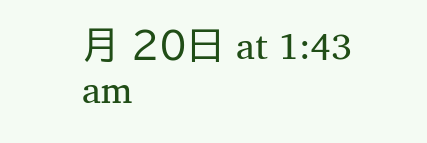月 20日 at 1:43 am